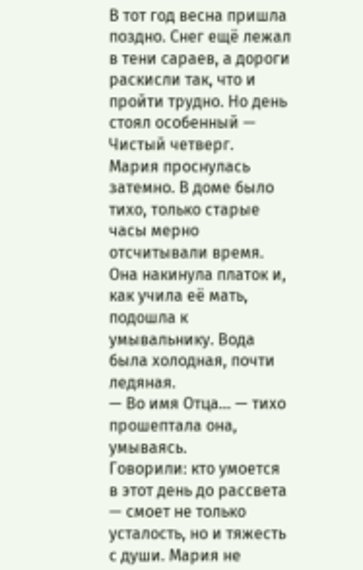В тот год весна пришла поздно. Снег ещё лежал в тени сараев, а дороги раскисли так, что и пройти трудно. Но день стоял особенный — Чистый четверг.
Мария проснулась затемно. В доме было тихо, только старые часы мерно отсчитывали время. Она накинула платок и, как учила её мать, подошла к умывальнику. Вода была холодная, почти ледяная.
— Во имя Отца… — тихо прошептала она, умываясь.
Говорили: кто умоется в этот день до рассвета — смоет не только усталость, но и тяжесть с души. Мария не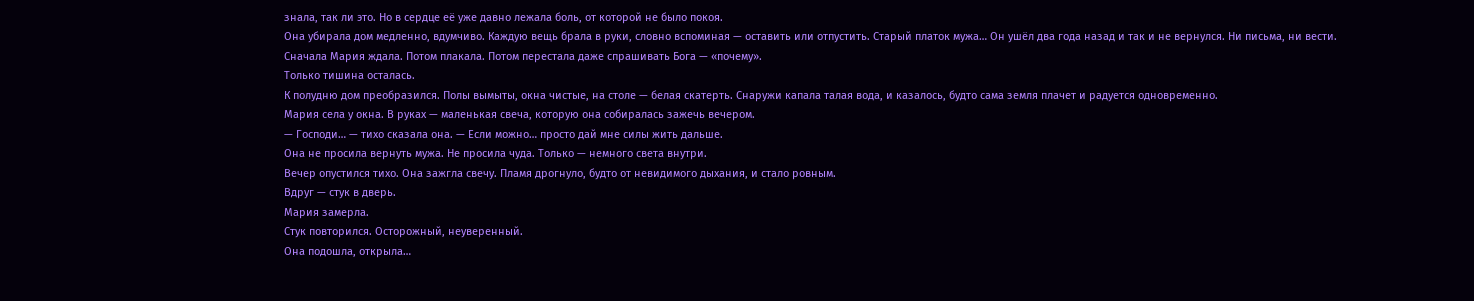знала, так ли это. Но в сердце её уже давно лежала боль, от которой не было покоя.
Она убирала дом медленно, вдумчиво. Каждую вещь брала в руки, словно вспоминая — оставить или отпустить. Старый платок мужа… Он ушёл два года назад и так и не вернулся. Ни письма, ни вести.
Сначала Мария ждала. Потом плакала. Потом перестала даже спрашивать Бога — «почему».
Только тишина осталась.
К полудню дом преобразился. Полы вымыты, окна чистые, на столе — белая скатерть. Снаружи капала талая вода, и казалось, будто сама земля плачет и радуется одновременно.
Мария села у окна. В руках — маленькая свеча, которую она собиралась зажечь вечером.
— Господи… — тихо сказала она. — Если можно… просто дай мне силы жить дальше.
Она не просила вернуть мужа. Не просила чуда. Только — немного света внутри.
Вечер опустился тихо. Она зажгла свечу. Пламя дрогнуло, будто от невидимого дыхания, и стало ровным.
Вдруг — стук в дверь.
Мария замерла.
Стук повторился. Осторожный, неуверенный.
Она подошла, открыла…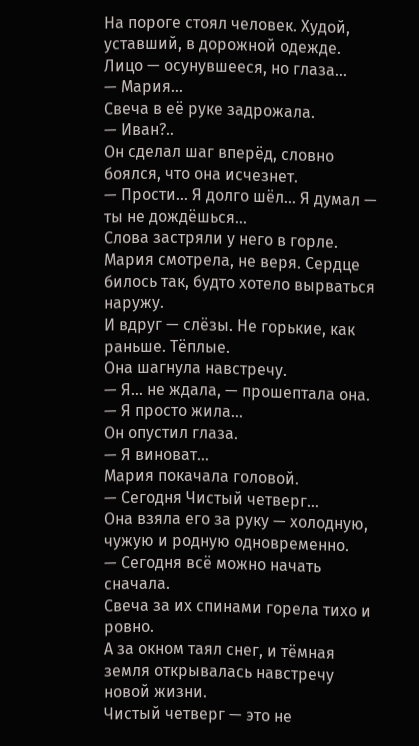На пороге стоял человек. Худой, уставший, в дорожной одежде. Лицо — осунувшееся, но глаза…
— Мария…
Свеча в её руке задрожала.
— Иван?..
Он сделал шаг вперёд, словно боялся, что она исчезнет.
— Прости… Я долго шёл… Я думал — ты не дождёшься…
Слова застряли у него в горле.
Мария смотрела, не веря. Сердце билось так, будто хотело вырваться наружу.
И вдруг — слёзы. Не горькие, как раньше. Тёплые.
Она шагнула навстречу.
— Я… не ждала, — прошептала она. — Я просто жила…
Он опустил глаза.
— Я виноват…
Мария покачала головой.
— Сегодня Чистый четверг…
Она взяла его за руку — холодную, чужую и родную одновременно.
— Сегодня всё можно начать сначала.
Свеча за их спинами горела тихо и ровно.
А за окном таял снег, и тёмная земля открывалась навстречу новой жизни.
Чистый четверг — это не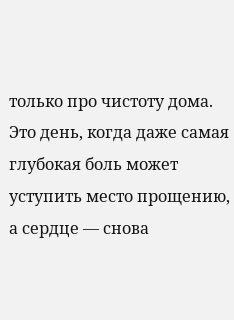только про чистоту дома. Это день, когда даже самая глубокая боль может уступить место прощению, а сердце — снова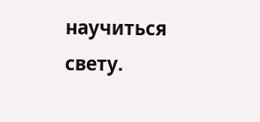научиться свету.